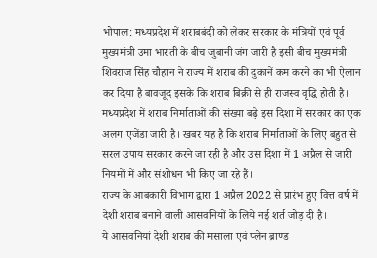भोपाल: मध्यप्रदेश में शराबबंदी को लेकर सरकार के मंत्रियों एवं पूर्व मुख्यमंत्री उमा भारती के बीच जुबानी जंग जारी है इसी बीच मुख्यमंत्री शिवराज सिंह चौहान ने राज्य में शराब की दुकानें कम करने का भी ऐलान कर दिया है बावजूद इसके कि शराब बिक्री से ही राजस्व वृद्धि होती है। मध्यप्रदेश में शराब निर्माताओं की संख्या बढ़े इस दिशा में सरकार का एक अलग एजेंडा जारी है। खबर यह है कि शराब निर्माताओं के लिए बहुत से सरल उपाय सरकार करने जा रही है और उस दिशा में 1 अप्रैल से जारी नियमों में और संशोधन भी किए जा रहे हैं।
राज्य के आबकारी विभाग द्वारा 1 अप्रैल 2022 से प्रारंभ हुए वित्त वर्ष में देशी शराब बनाने वाली आसवनियों के लिये नई शर्त जोड़ दी है।
ये आसवनियां देशी शराब की मसाला एवं प्लेन ब्राण्ड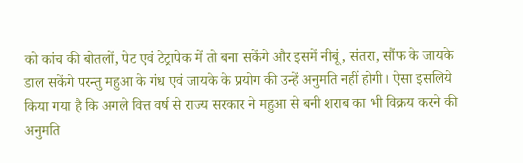को कांच की बोतलों, पेट एवं टेट्रापेक में तो बना सकेंगे और इसमें नीबूं, संतरा, सौंफ के जायके डाल सकेंगे परन्तु महुआ के गंध एवं जायके के प्रयोग की उन्हें अनुमति नहीं होगी। ऐसा इसलिये किया गया है कि अगले वित्त वर्ष से राज्य सरकार ने महुआ से बनी शराब का भी विक्रय करने की अनुमति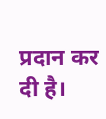प्रदान कर दी है।